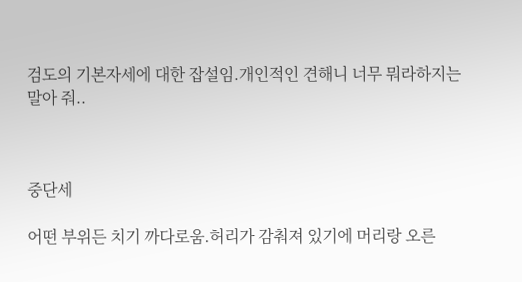검도의 기본자세에 대한 잡설임.개인적인 견해니 너무 뭐라하지는 말아 줘..



중단세

어떤 부위든 치기 까다로움.허리가 감춰져 있기에 머리랑 오른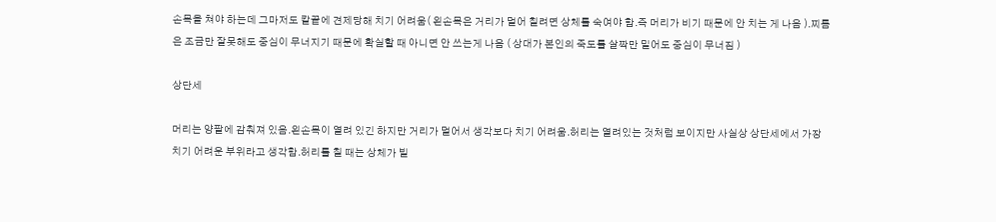손목을 쳐야 하는데 그마저도 칼끝에 견제당해 치기 어려움( 왼손목은 거리가 멀어 칠려면 상체를 숙여야 함.즉 머리가 비기 때문에 안 치는 게 나음 ).찌름은 조금만 잘못해도 중심이 무너지기 때문에 확실할 때 아니면 안 쓰는게 나음 ( 상대가 본인의 죽도를 살짝만 밀어도 중심이 무너짐 )

상단세

머리는 양팔에 감춰져 있음.왼손목이 열려 있긴 하지만 거리가 멀어서 생각보다 치기 어려움.허리는 열려있는 것처럼 보이지만 사실상 상단세에서 가장 치기 어려운 부위라고 생각함.허리를 칠 때는 상체가 빌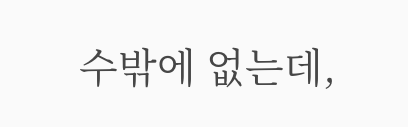수밖에 없는데,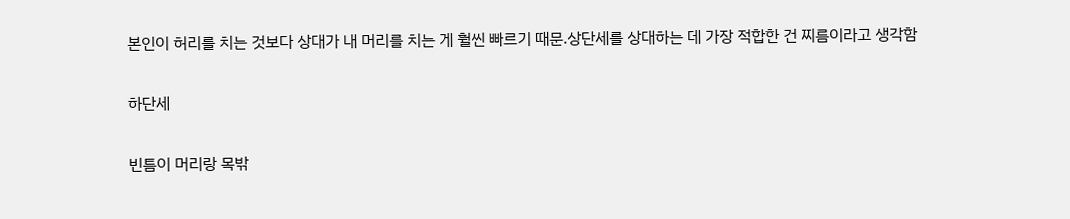본인이 허리를 치는 것보다 상대가 내 머리를 치는 게 훨씬 빠르기 때문.상단세를 상대하는 데 가장 적합한 건 찌름이라고 생각함

하단세

빈틈이 머리랑 목밖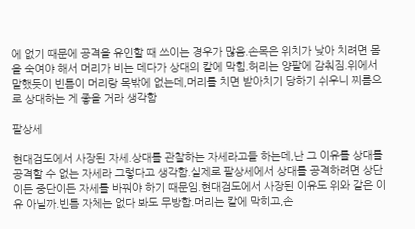에 없기 때문에 공격을 유인할 때 쓰이는 경우가 많음.손목은 위치가 낮아 치려면 몸을 숙여야 해서 머리가 비는 데다가 상대의 칼에 막힘.허리는 양팔에 감춰짐.위에서 말했듯이 빈틈이 머리랑 목밖에 없는데,머리를 치면 받아치기 당하기 쉬우니 찌름으로 상대하는 게 좋을 거라 생각함

팔상세

현대검도에서 사장된 자세.상대를 관찰하는 자세라고들 하는데,난 그 이유를 상대를 공격할 수 없는 자세라 그렇다고 생각함.실제로 팔상세에서 상대를 공격하려면 상단이든 중단이든 자세를 바꿔야 하기 때문임.현대검도에서 사장된 이유도 위와 같은 이유 아닐까.빈틈 자체는 없다 봐도 무방함.머리는 칼에 막히고,손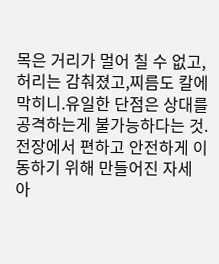목은 거리가 멀어 칠 수 없고,허리는 감춰졌고,찌름도 칼에 막히니.유일한 단점은 상대를 공격하는게 불가능하다는 것.전장에서 편하고 안전하게 이동하기 위해 만들어진 자세 아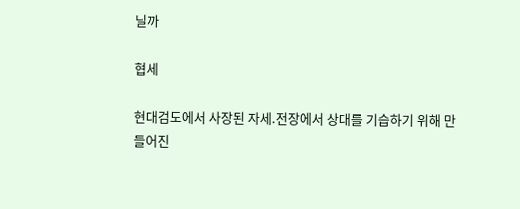닐까

협세

현대검도에서 사장된 자세.전장에서 상대를 기습하기 위해 만들어진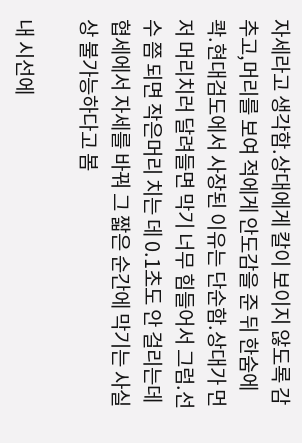자세라고 생각함.상대에게 칼이 보이지 않도록 감추고,머리를 보여 적에게 안도감을 준 뒤 한숨에 콱.현대검도에서 사장된 이유는 단순함.상대가 먼저 머리치러 달려들면 막기 너무 힘들어서 그럼.선수 쯤 되면 작은머리 치는 데 0.1초도 안 걸리는데 협세에서 자세를 바꿔 그 짧은 순간에 막기는 사실상 불가능하다고 봄

내 시선에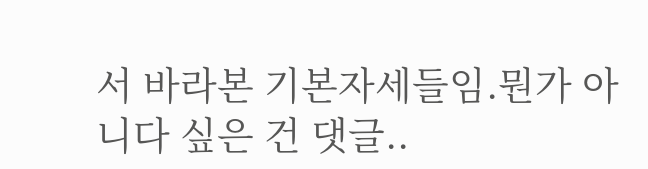서 바라본 기본자세들임.뭔가 아니다 싶은 건 댓글..